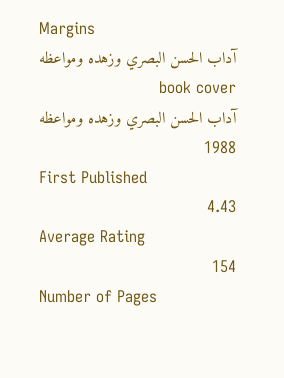Margins
آداب الحسن البصري وزهده ومواعظه book cover
آداب الحسن البصري وزهده ومواعظه
1988
First Published
4.43
Average Rating
154
Number of Pages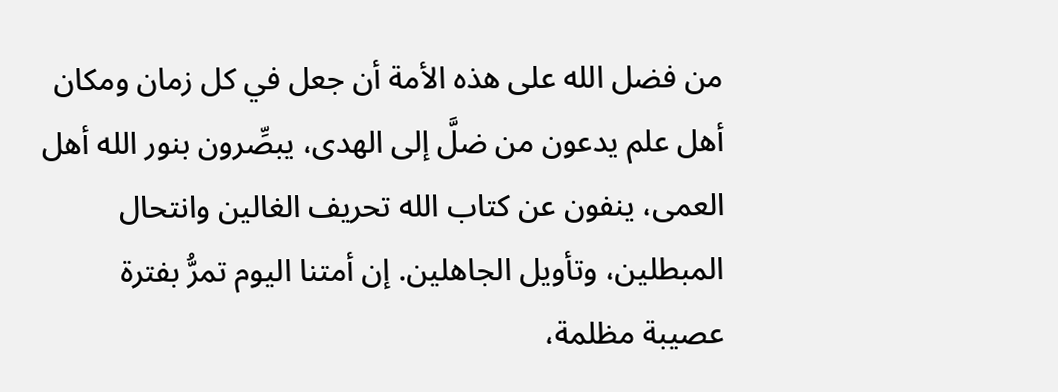من فضل الله على هذه الأمة أن جعل في كل زمان ومكان أهل علم يدعون من ضلَّ إلى الهدى، يبصِّرون بنور الله أهل العمى، ينفون عن كتاب الله تحريف الغالين وانتحال المبطلين، وتأويل الجاهلين. إن أمتنا اليوم تمرُّ بفترة عصيبة مظلمة،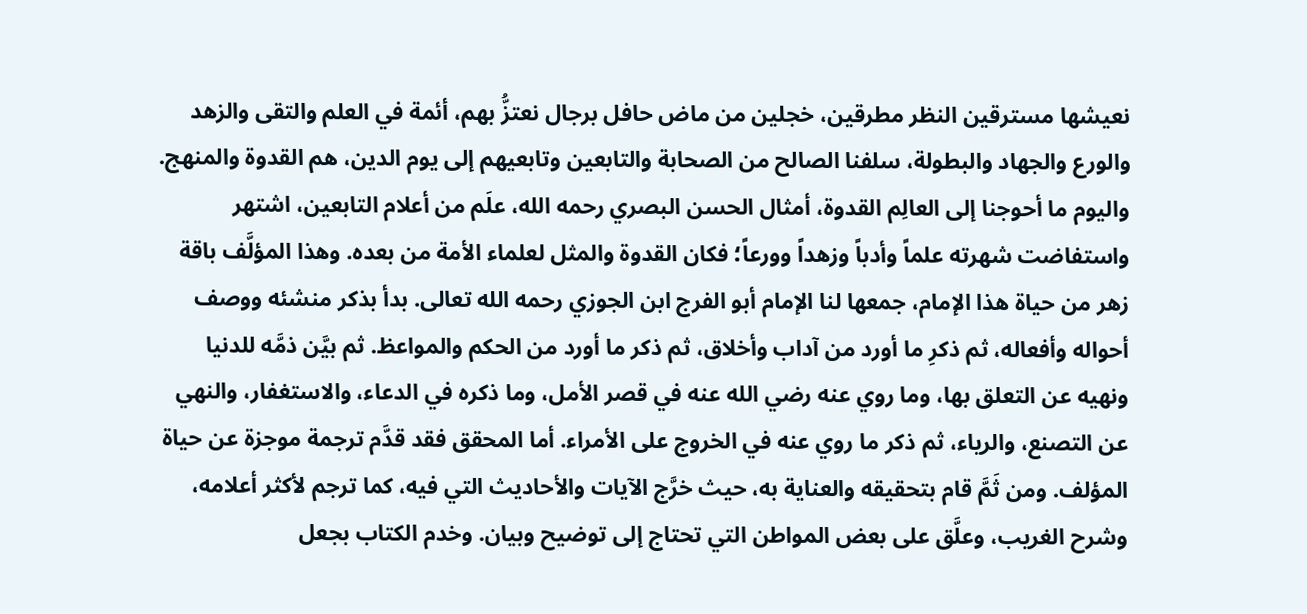نعيشها مسترقين النظر مطرقين، خجلين من ماض حافل برجال نعتزُّ بهم، أئمة في العلم والتقى والزهد والورع والجهاد والبطولة، سلفنا الصالح من الصحابة والتابعين وتابعيهم إلى يوم الدين، هم القدوة والمنهج. واليوم ما أحوجنا إلى العالِم القدوة، أمثال الحسن البصري رحمه الله، علَم من أعلام التابعين، اشتهر واستفاضت شهرته علماً وأدباً وزهداً وورعاً؛ فكان القدوة والمثل لعلماء الأمة من بعده. وهذا المؤلَّف باقة زهر من حياة هذا الإمام، جمعها لنا الإمام أبو الفرج ابن الجوزي رحمه الله تعالى. بدأ بذكر منشئه ووصف أحواله وأفعاله، ثم ذكرِ ما أورد من آداب وأخلاق، ثم ذكر ما أورد من الحكم والمواعظ. ثم بيَّن ذمَّه للدنيا ونهيه عن التعلق بها، وما روي عنه رضي الله عنه في قصر الأمل، وما ذكره في الدعاء، والاستغفار، والنهي عن التصنع، والرياء، ثم ذكر ما روي عنه في الخروج على الأمراء. أما المحقق فقد قدَّم ترجمة موجزة عن حياة المؤلف. ومن ثَمَّ قام بتحقيقه والعناية به، حيث خرَّج الآيات والأحاديث التي فيه، كما ترجم لأكثر أعلامه، وشرح الغريب، وعلَّق على بعض المواطن التي تحتاج إلى توضيح وبيان. وخدم الكتاب بجعل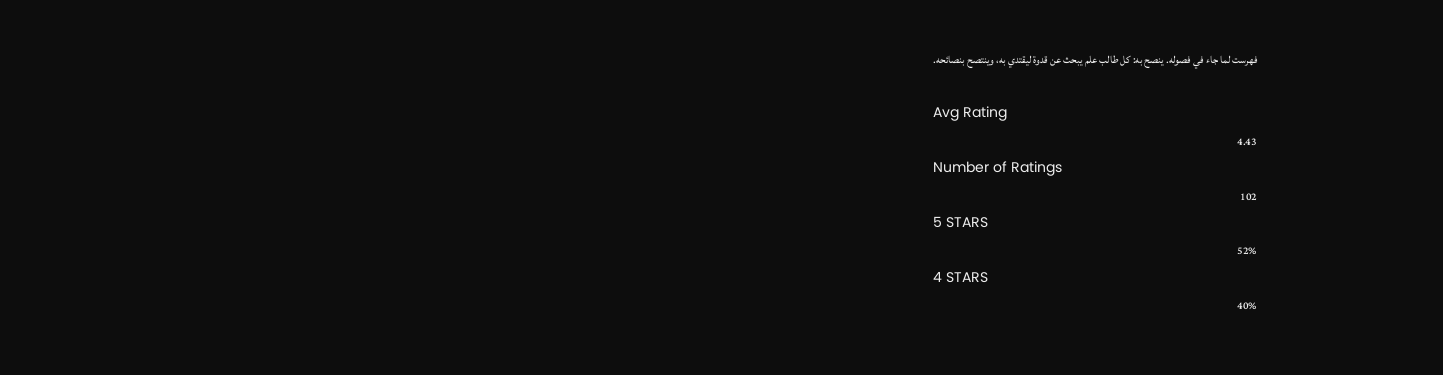فهرست لما جاء في فصوله. ينصح به: كل طالب علم يبحث عن قدوة ليقتدي به، وينتصح بنصائحه.

Avg Rating
4.43
Number of Ratings
102
5 STARS
52%
4 STARS
40%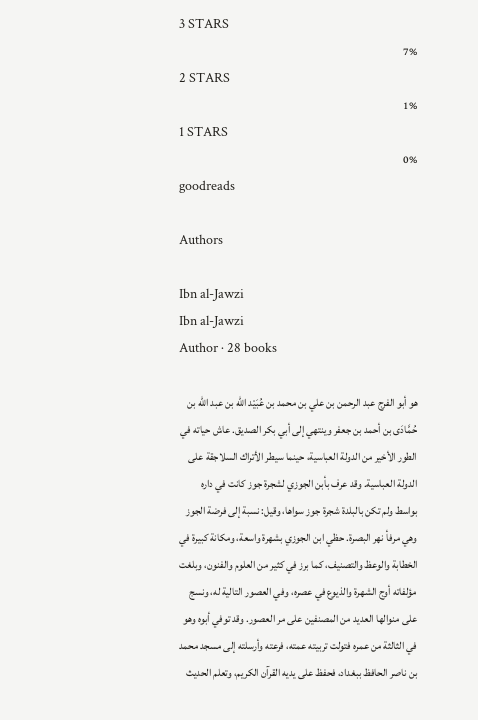3 STARS
7%
2 STARS
1%
1 STARS
0%
goodreads

Authors

Ibn al-Jawzi
Ibn al-Jawzi
Author · 28 books

هو أبو الفرج عبد الرحمن بن علي بن محمد بن عُبَيْد الله بن عبد الله بن حُمَّادَى بن أحمد بن جعفر وينتهي إلى أبي بكر الصديق. عاش حياته في الطور الأخير من الدولة العباسية، حينما سيطر الأتراك السلاجقة على الدولة العباسية. وقد عرف بأبن الجوزي لشجرة جوز كانت في داره بواسط ولم تكن بالبلدة شجرة جوز سواها، وقيل: نسبة إلى فرضة الجوز وهي مرفأ نهر البصرة. حظي ابن الجوزي بشهرة واسعة، ومكانة كبيرة في الخطابة والوعظ والتصنيف، كما برز في كثير من العلوم والفنون، وبلغت مؤلفاته أوج الشهرة والذيوع في عصره، وفي العصور التالية له، ونسج على منوالها العديد من المصنفين على مر العصور. وقد توفي أبوه وهو في الثالثة من عمره فتولت تربيته عمته، فرعته وأرسلته إلى مسجد محمد بن ناصر الحافظ ببغداد، فحفظ على يديه القرآن الكريم، وتعلم الحديث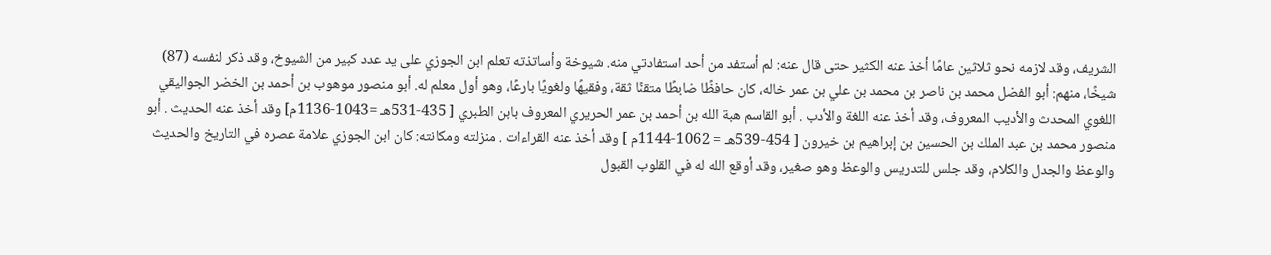الشريف، وقد لازمه نحو ثلاثين عامًا أخذ عنه الكثير حتى قال عنه: لم أستفد من أحد استفادتي منه. شيوخة وأساتذته تعلم ابن الجوزي على يد عدد كبير من الشيوخ، وقد ذكر لنفسه (87) شيخًا، منهم: أبو الفضل محمد بن ناصر بن محمد بن علي بن عمر خاله، كان حافظًا ضابطًا متقنًا ثقة، وفقيهًا ولغويًا بارعًا، وهو أول معلم له. أبو منصور موهوب بن أحمد بن الخضر الجواليقي اللغوي المحدث والأديب المعروف، وقد أخذ عنه اللغة والأدب . أبو القاسم هبة الله بن أحمد بن عمر الحريري المعروف بابن الطبري [ 435-531هـ =1043-1136م] وقد أخذ عنه الحديث . أبو منصور محمد بن عبد الملك بن الحسين بن إبراهيم بن خيرون [ 454-539هـ = 1062-1144م ] وقد أخذ عنه القراءات . منزلته ومكانته: كان ابن الجوزي علامة عصره في التاريخ والحديث والوعظ والجدل والكلام، وقد جلس للتدريس والوعظ وهو صغير، وقد أوقع الله له في القلوب القبول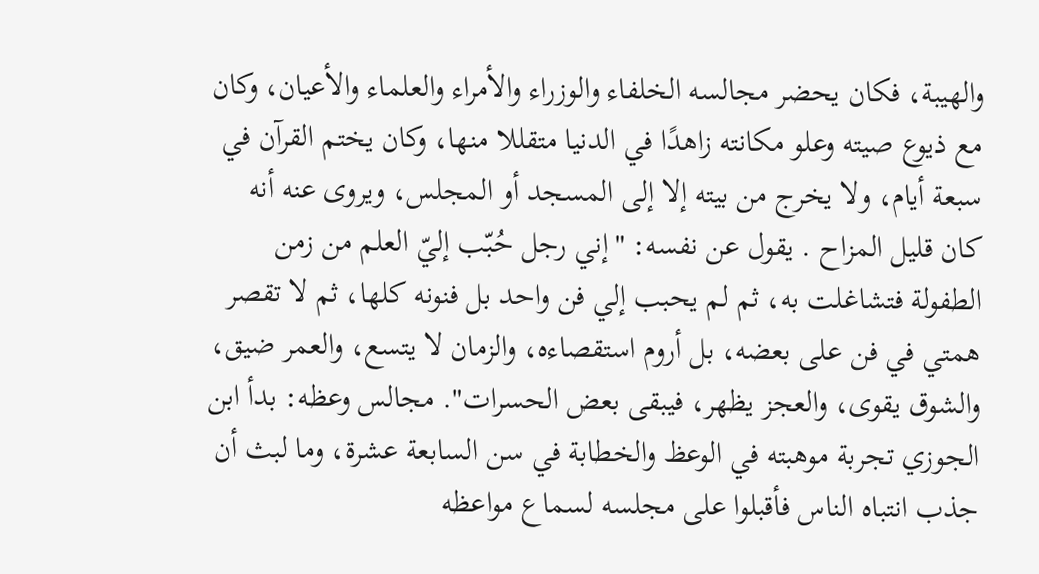والهيبة، فكان يحضر مجالسه الخلفاء والوزراء والأمراء والعلماء والأعيان، وكان مع ذيوع صيته وعلو مكانته زاهدًا في الدنيا متقللا منها، وكان يختم القرآن في سبعة أيام، ولا يخرج من بيته إلا إلى المسجد أو المجلس، ويروى عنه أنه كان قليل المزاح . يقول عن نفسه: "إني رجل حُبّب إليّ العلم من زمن الطفولة فتشاغلت به، ثم لم يحبب إلي فن واحد بل فنونه كلها، ثم لا تقصر همتي في فن على بعضه، بل أروم استقصاءه، والزمان لا يتسع، والعمر ضيق، والشوق يقوى، والعجز يظهر، فيبقى بعض الحسرات". مجالس وعظه: بدأ ابن الجوزي تجربة موهبته في الوعظ والخطابة في سن السابعة عشرة، وما لبث أن جذب انتباه الناس فأقبلوا على مجلسه لسماع مواعظه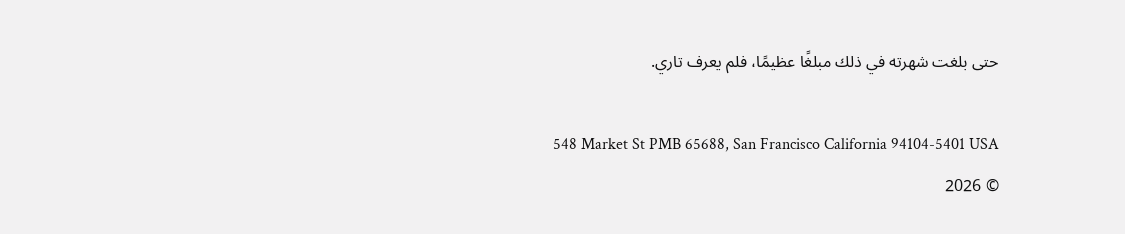حتى بلغت شهرته في ذلك مبلغًا عظيمًا، فلم يعرف تاري.

548 Market St PMB 65688, San Francisco California 94104-5401 USA
© 2026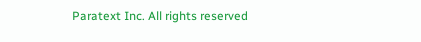Paratext Inc. All rights reserved